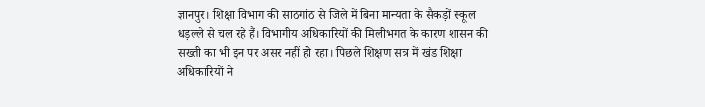ज्ञानपुर। शिक्षा विभाग की साठगांठ से जिले में बिना मान्यता के सैकड़ों स्कूल धड़ल्ले से चल रहे हैं। विभागीय अधिकारियों की मिलीभगत के कारण शासन की सख्ती का भी इन पर असर नहीं हो रहा। पिछले शिक्षण सत्र में खंड शिक्षा अधिकारियों ने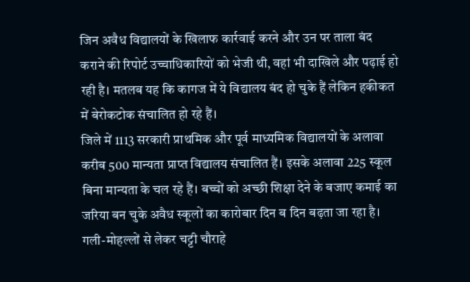जिन अवैध विद्यालयों के खिलाफ कार्रवाई करने और उन पर ताला बंद कराने की रिपोर्ट उच्चाधिकारियों को भेजी थी, वहां भी दाखिले और पढ़ाई हो रही है। मतलब यह कि कागज में ये विद्यालय बंद हो चुके हैं लेकिन हकीकत में बेरोकटोक संचालित हो रहे हैं।
जिले में 1113 सरकारी प्राथमिक और पूर्व माध्यमिक विद्यालयों के अलावा करीब 500 मान्यता प्राप्त विद्यालय संचालित हैं। इसके अलावा 225 स्कूल बिना मान्यता के चल रहे हैं। बच्चों को अच्छी शिक्षा देने के बजाए कमाई का जरिया बन चुके अवैध स्कूलों का कारोबार दिन ब दिन बढ़ता जा रहा है। गली-मोहल्लों से लेकर चट्टी चौराहे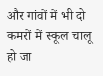और गांवों में भी दो कमरों में स्कूल चालू हो जा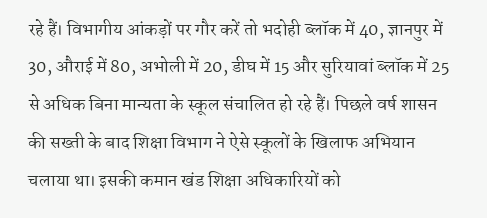रहे हैं। विभागीय आंकड़ों पर गौर करें तो भदोही ब्लॉक में 40, ज्ञानपुर में 30, औराई में 80, अभोली में 20, डीघ में 15 और सुरियावां ब्लॉक में 25 से अधिक बिना मान्यता के स्कूल संचालित हो रहे हैं। पिछले वर्ष शासन की सख्ती के बाद शिक्षा विभाग ने ऐसे स्कूलों के खिलाफ अभियान चलाया था। इसकी कमान खंड शिक्षा अधिकारियों को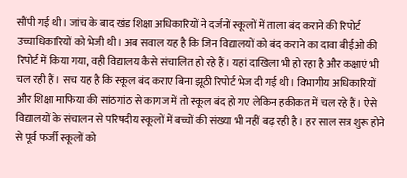सौंपी गई थी। जांच के बाद खंड शिक्षा अधिकारियों ने दर्जनों स्कूलों में ताला बंद कराने की रिपोर्ट उच्चाधिकारियों को भेजी थी। अब सवाल यह है कि जिन विद्यालयों को बंद कराने का दावा बीईओ की रिपोर्ट में किया गया, वही विद्यालय कैसे संचालित हो रहे हैं। यहां दाखिला भी हो रहा है और कक्षाएं भी चल रही हैं। सच यह है कि स्कूल बंद कराए बिना झूठी रिपोर्ट भेज दी गई थी। विभागीय अधिकारियों और शिक्षा माफिया की सांठगांठ से कागज में तो स्कूल बंद हो गए लेकिन हकीकत में चल रहे हैं। ऐसे विद्यालयों के संचालन से परिषदीय स्कूलों में बच्चों की संख्या भी नहीं बढ़ रही है। हर साल सत्र शुरू होने से पूर्व फर्जी स्कूलों को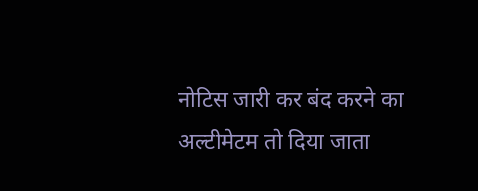नोटिस जारी कर बंद करने का अल्टीमेटम तो दिया जाता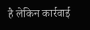है लेकिन कार्रवाई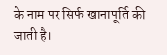के नाम पर सिर्फ खानापूर्ति की जाती है।